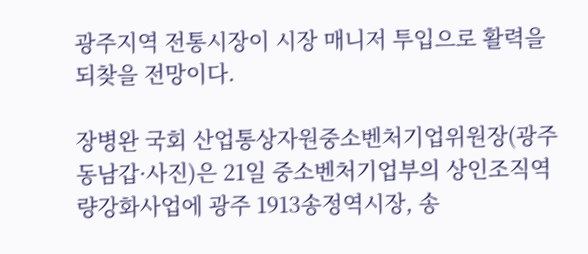광주지역 전통시장이 시장 매니저 투입으로 활력을 되찾을 전망이다.

장병완 국회 산업통상자원중소벤처기업위원장(광주 동남갑·사진)은 21일 중소벤처기업부의 상인조직역량강화사업에 광주 1913송정역시장, 송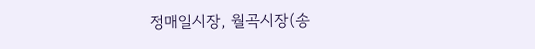정매일시장, 월곡시장(송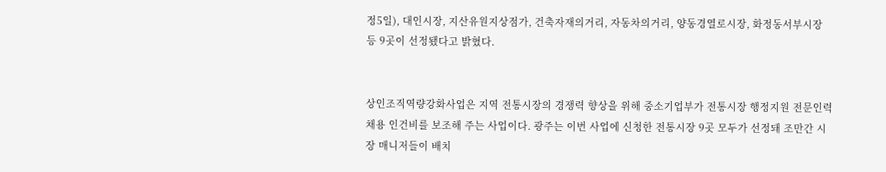정5일), 대인시장, 지산유원지상점가, 건축자재의거리, 자동차의거리, 양동경열로시장, 화정동서부시장 등 9곳이 선정됐다고 밝혔다.


상인조직역량강화사업은 지역 전통시장의 경쟁력 향상을 위해 중소기업부가 전통시장 행정지원 전문인력 채용 인건비를 보조해 주는 사업이다. 광주는 이번 사업에 신청한 전통시장 9곳 모두가 선정돼 조만간 시장 매니저들이 배치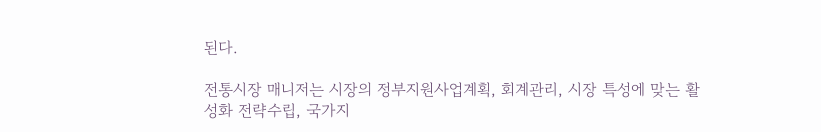된다.

전통시장 매니저는 시장의 정부지원사업계획, 회계관리, 시장 특성에 맞는 활성화 전략수립, 국가지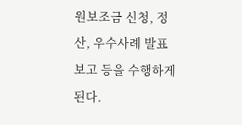원보조금 신청, 정산, 우수사례 발표 보고 등을 수행하게 된다.